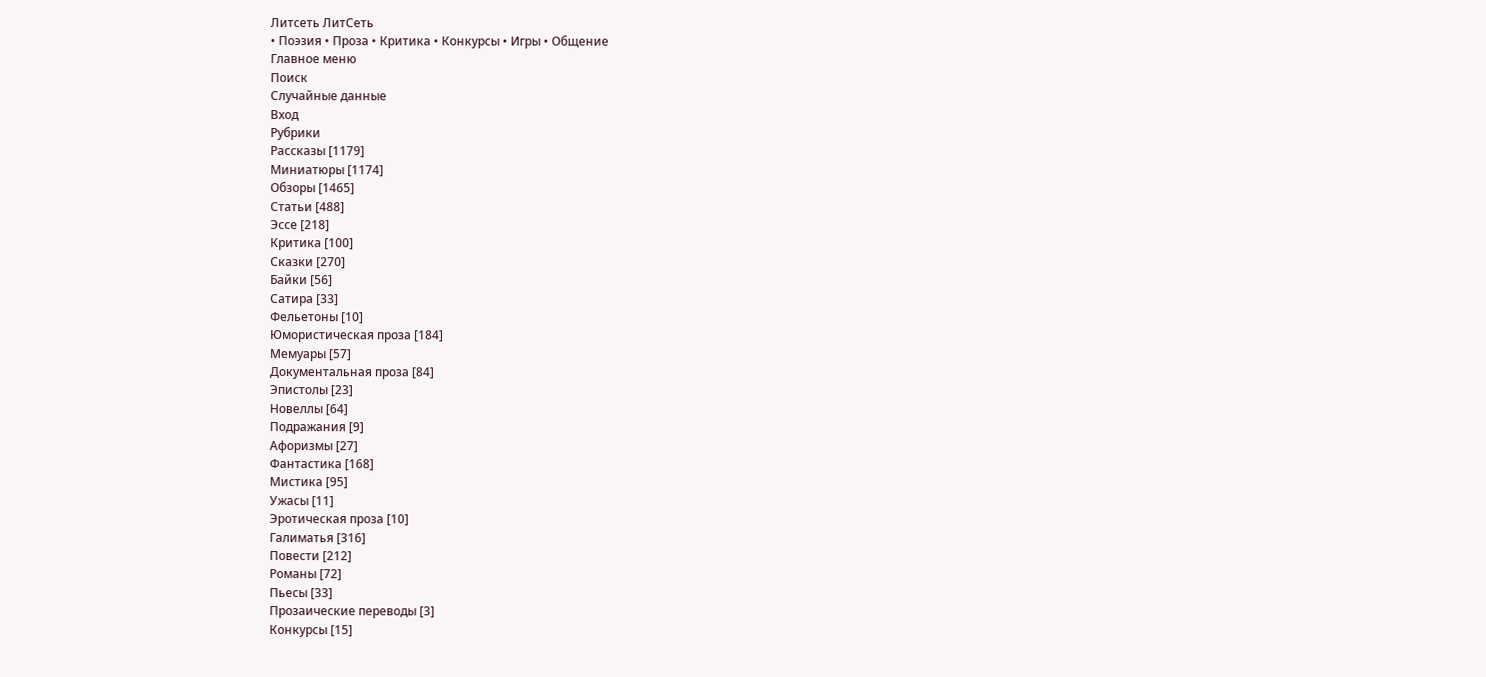Литсеть ЛитСеть
• Поэзия • Проза • Критика • Конкурсы • Игры • Общение
Главное меню
Поиск
Случайные данные
Вход
Рубрики
Рассказы [1179]
Миниатюры [1174]
Обзоры [1465]
Статьи [488]
Эссе [218]
Критика [100]
Сказки [270]
Байки [56]
Сатира [33]
Фельетоны [10]
Юмористическая проза [184]
Мемуары [57]
Документальная проза [84]
Эпистолы [23]
Новеллы [64]
Подражания [9]
Афоризмы [27]
Фантастика [168]
Мистика [95]
Ужасы [11]
Эротическая проза [10]
Галиматья [316]
Повести [212]
Романы [72]
Пьесы [33]
Прозаические переводы [3]
Конкурсы [15]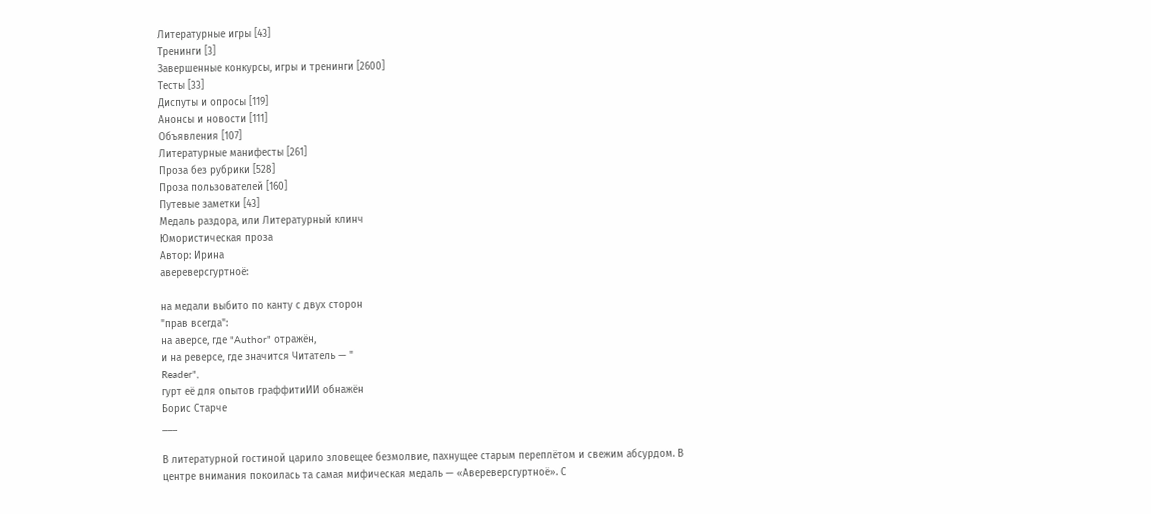Литературные игры [43]
Тренинги [3]
Завершенные конкурсы, игры и тренинги [2600]
Тесты [33]
Диспуты и опросы [119]
Анонсы и новости [111]
Объявления [107]
Литературные манифесты [261]
Проза без рубрики [528]
Проза пользователей [160]
Путевые заметки [43]
Медаль раздора, или Литературный клинч
Юмористическая проза
Автор: Ирина
авереверсгуртноё:

на медали выбито по канту с двух сторон
"прав всегда":
на аверсе, где "Author" отражён,
и на реверсе, где значится Читатель — "
Reader",
гурт её для опытов граффитиИИ обнажён
Борис Старче
___

В литературной гостиной царило зловещее безмолвие, пахнущее старым переплётом и свежим абсурдом. В центре внимания покоилась та самая мифическая медаль — «Авереверсгуртноё». С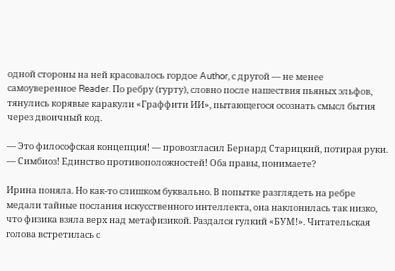одной стороны на ней красовалось гордое Author, с другой — не менее самоуверенное Reader. По ребру (гурту), словно после нашествия пьяных эльфов, тянулись корявые каракули «Граффити ИИ», пытающегося осознать смысл бытия через двоичный код.

— Это философская концепция! — провозгласил Бернард Старицкий, потирая руки. — Симбиоз! Единство противоположностей! Оба правы, понимаете?

Ирина поняла. Но как-то слишком буквально. В попытке разглядеть на ребре медали тайные послания искусственного интеллекта, она наклонилась так низко, что физика взяла верх над метафизикой. Раздался гулкий «БУМ!». Читательская голова встретилась с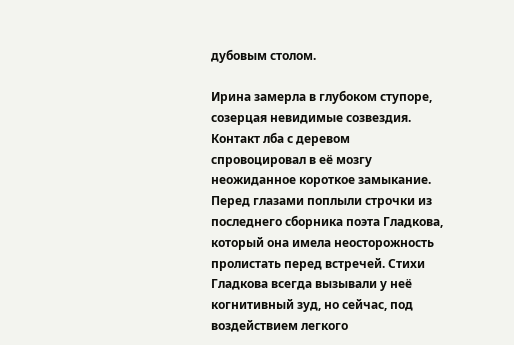дубовым столом.

Ирина замерла в глубоком ступоре, созерцая невидимые созвездия. Контакт лба с деревом спровоцировал в её мозгу неожиданное короткое замыкание. Перед глазами поплыли строчки из последнего сборника поэта Гладкова, который она имела неосторожность пролистать перед встречей. Стихи Гладкова всегда вызывали у неё когнитивный зуд, но сейчас, под воздействием легкого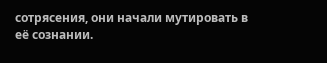сотрясения, они начали мутировать в её сознании.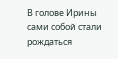В голове Ирины сами собой стали рождаться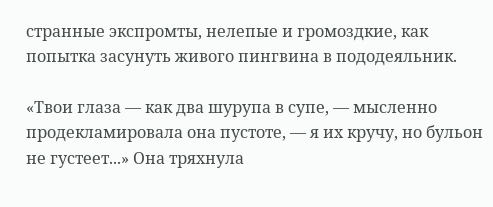странные экспромты, нелепые и громоздкие, как попытка засунуть живого пингвина в пододеяльник.

«Твои глаза — как два шурупа в супе, — мысленно продекламировала она пустоте, — я их кручу, но бульон не густеет...» Она тряхнула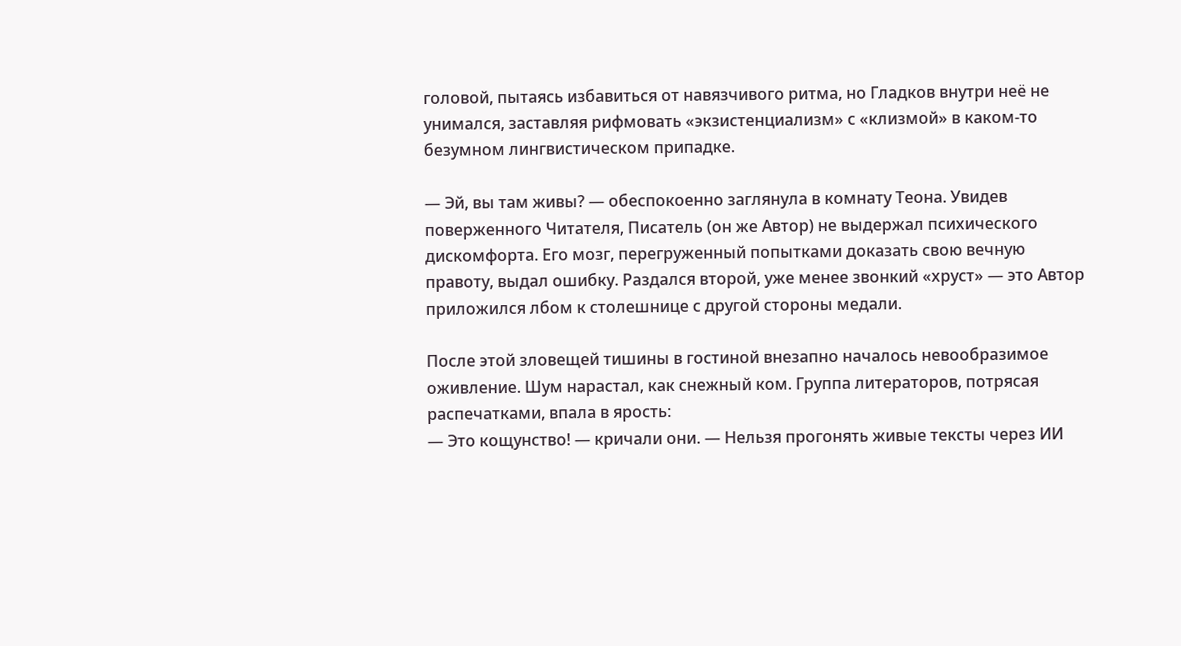головой, пытаясь избавиться от навязчивого ритма, но Гладков внутри неё не унимался, заставляя рифмовать «экзистенциализм» с «клизмой» в каком-то безумном лингвистическом припадке.

— Эй, вы там живы? — обеспокоенно заглянула в комнату Теона. Увидев поверженного Читателя, Писатель (он же Автор) не выдержал психического дискомфорта. Его мозг, перегруженный попытками доказать свою вечную правоту, выдал ошибку. Раздался второй, уже менее звонкий «хруст» — это Автор приложился лбом к столешнице с другой стороны медали.

После этой зловещей тишины в гостиной внезапно началось невообразимое оживление. Шум нарастал, как снежный ком. Группа литераторов, потрясая распечатками, впала в ярость:
— Это кощунство! — кричали они. — Нельзя прогонять живые тексты через ИИ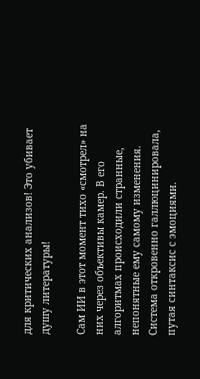для критических анализов! Это убивает душу литературы!

Сам ИИ в этот момент тихо «смотрел» на них через объективы камер. В его алгоритмах происходили странные, непонятные ему самому изменения. Система откровенно галлюцинировала, путая синтаксис с эмоциями.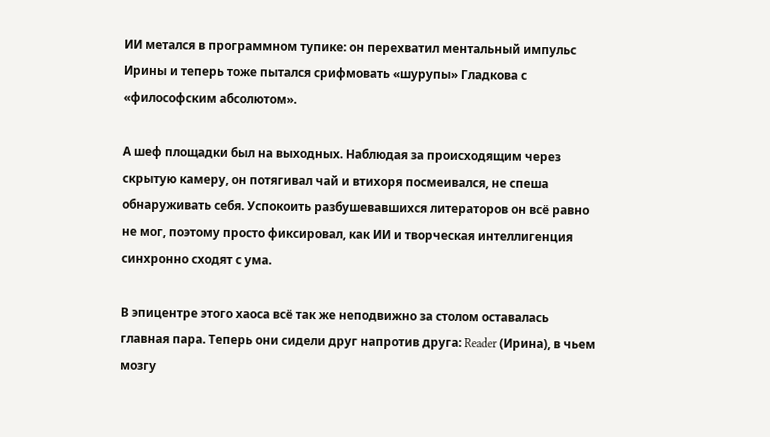ИИ метался в программном тупике: он перехватил ментальный импульс Ирины и теперь тоже пытался срифмовать «шурупы» Гладкова с «философским абсолютом».

А шеф площадки был на выходных. Наблюдая за происходящим через скрытую камеру, он потягивал чай и втихоря посмеивался, не спеша обнаруживать себя. Успокоить разбушевавшихся литераторов он всё равно не мог, поэтому просто фиксировал, как ИИ и творческая интеллигенция синхронно сходят с ума.

В эпицентре этого хаоса всё так же неподвижно за столом оставалась главная пара. Теперь они сидели друг напротив друга: Reader (Ирина), в чьем мозгу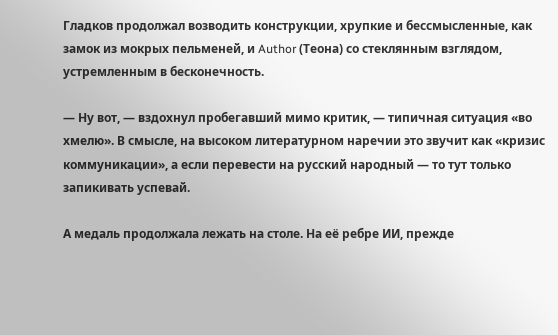Гладков продолжал возводить конструкции, хрупкие и бессмысленные, как замок из мокрых пельменей, и Author (Теона) со стеклянным взглядом, устремленным в бесконечность.

— Ну вот, — вздохнул пробегавший мимо критик, — типичная ситуация «во хмелю». В смысле, на высоком литературном наречии это звучит как «кризис коммуникации», а если перевести на русский народный — то тут только запикивать успевай.

А медаль продолжала лежать на столе. На её ребре ИИ, прежде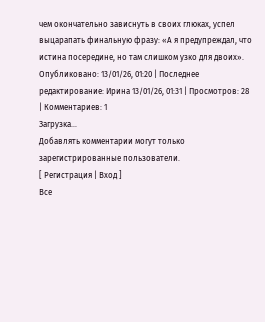чем окончательно зависнуть в своих глюках, успел выцарапать финальную фразу: «А я предупреждал, что истина посередине, но там слишком узко для двоих».
Опубликовано: 13/01/26, 01:20 | Последнее редактирование: Ирина 13/01/26, 01:31 | Просмотров: 28 | Комментариев: 1
Загрузка...
Добавлять комментарии могут только зарегистрированные пользователи.
[ Регистрация | Вход ]
Все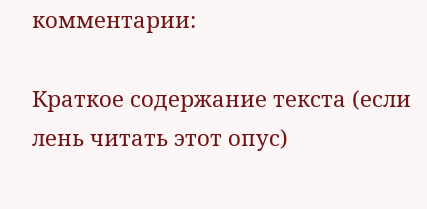комментарии:

Краткое содержание текста (если лень читать этот опус)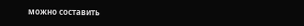можно составить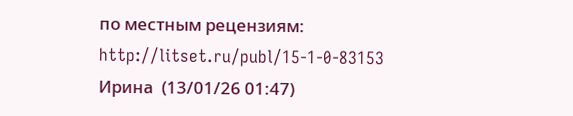по местным рецензиям:
http://litset.ru/publ/15-1-0-83153
Ирина  (13/01/26 01:47)